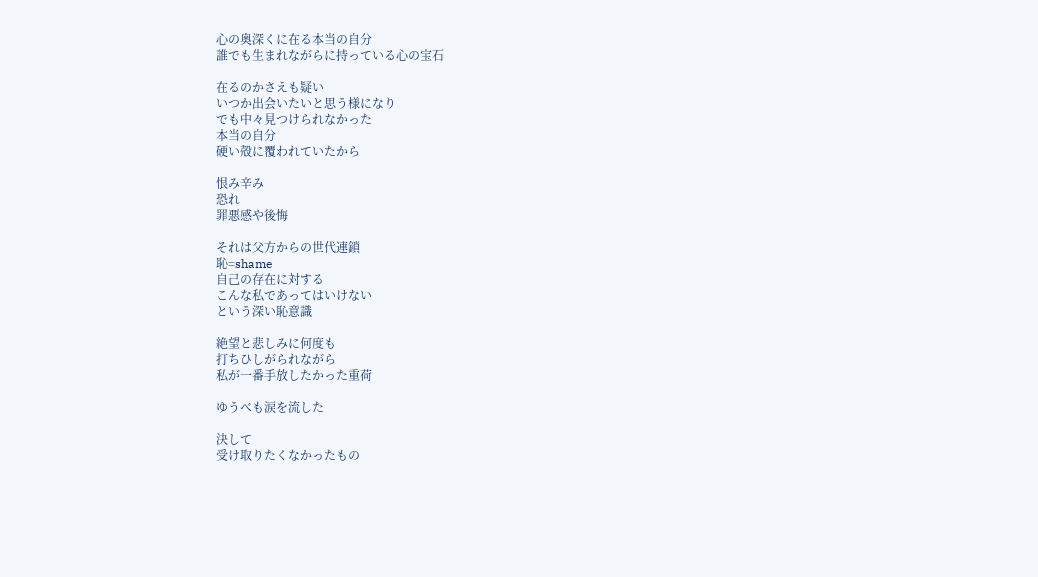心の奥深くに在る本当の自分
誰でも生まれながらに持っている心の宝石

在るのかさえも疑い
いつか出会いたいと思う様になり
でも中々見つけられなかった
本当の自分
硬い殻に覆われていたから

恨み辛み
恐れ
罪悪感や後悔

それは父方からの世代連鎖
恥=shame
自己の存在に対する
こんな私であってはいけない
という深い恥意識

絶望と悲しみに何度も
打ちひしがられながら
私が一番手放したかった重荷

ゆうべも涙を流した

決して
受け取りたくなかったもの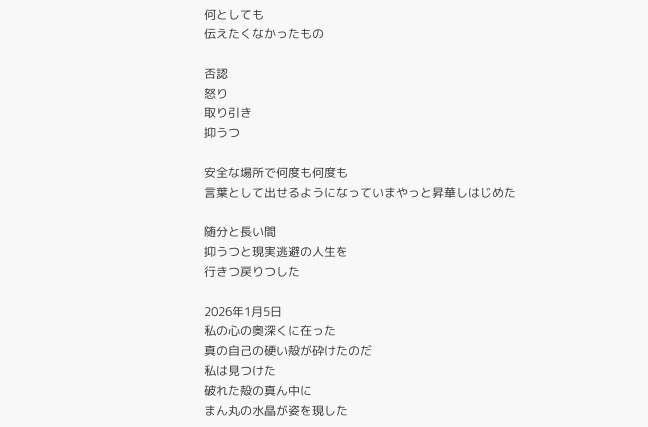何としても
伝えたくなかったもの

否認
怒り
取り引き
抑うつ

安全な場所で何度も何度も
言葉として出せるようになっていまやっと昇華しはじめた

随分と長い間
抑うつと現実逃避の人生を
行きつ戻りつした

2026年1月5日
私の心の奥深くに在った
真の自己の硬い殻が砕けたのだ
私は見つけた
破れた殻の真ん中に
まん丸の水晶が姿を現した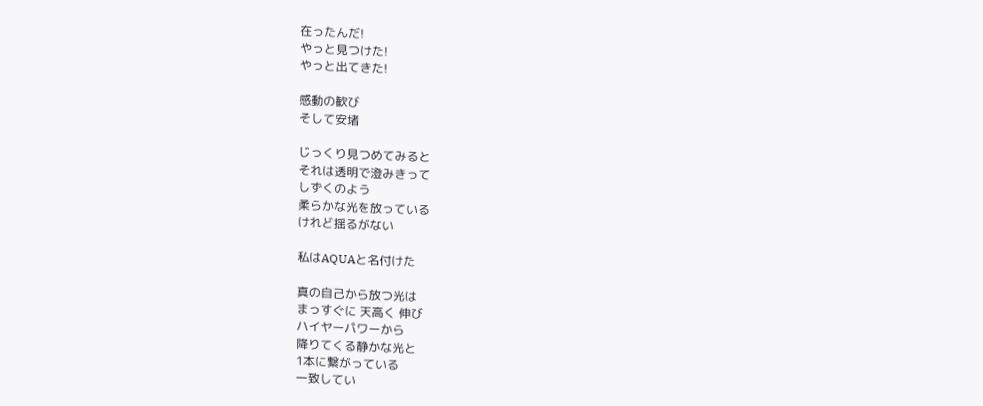在ったんだ!
やっと見つけた!
やっと出てきた!

感動の歓び
そして安堵

じっくり見つめてみると
それは透明で澄みきって
しずくのよう
柔らかな光を放っている
けれど揺るがない

私はAQUAと名付けた

真の自己から放つ光は
まっすぐに 天高く 伸び
ハイヤーパワーから
降りてくる静かな光と
1本に繋がっている
一致してい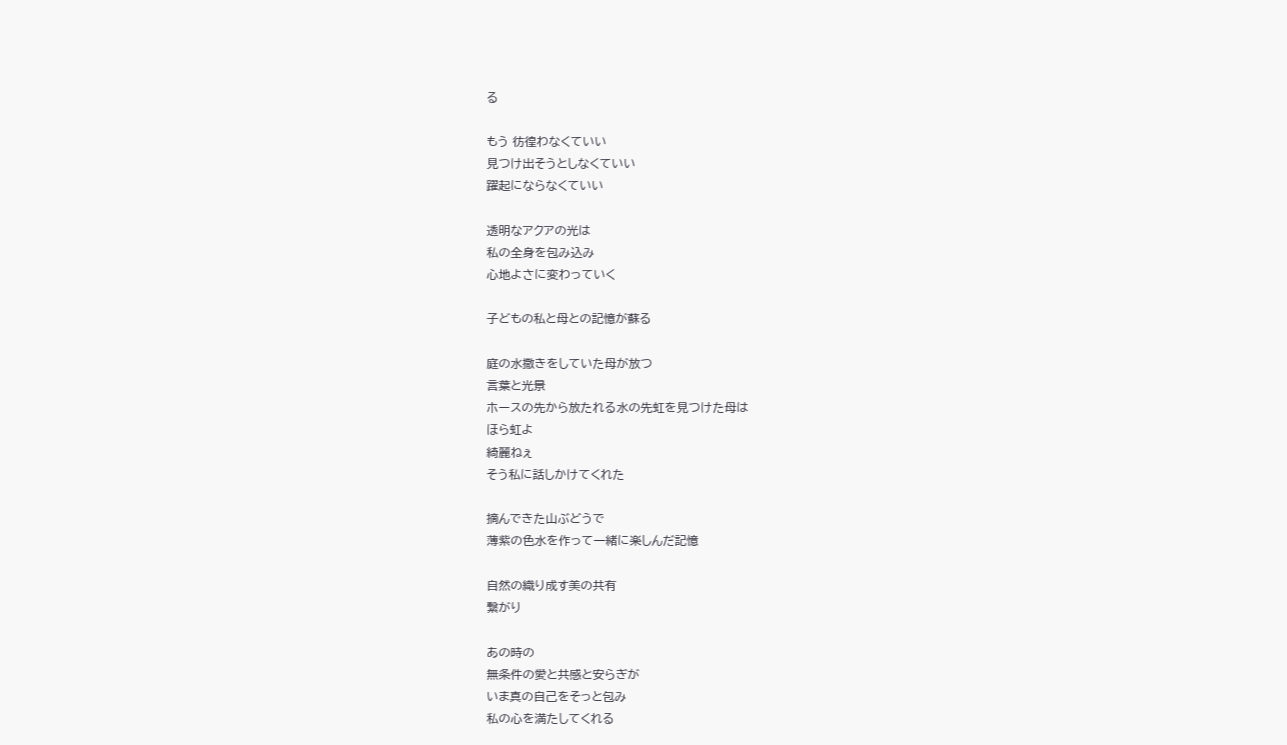る

もう 彷徨わなくていい
見つけ出そうとしなくていい
躍起にならなくていい

透明なアクアの光は
私の全身を包み込み
心地よさに変わっていく

子どもの私と母との記憶が蘇る

庭の水撒きをしていた母が放つ
言葉と光景
ホースの先から放たれる水の先虹を見つけた母は
ほら虹よ
綺麗ねぇ
そう私に話しかけてくれた

摘んできた山ぶどうで
薄紫の色水を作って一緒に楽しんだ記憶

自然の織り成す美の共有
繋がり

あの時の
無条件の愛と共感と安らぎが
いま真の自己をそっと包み
私の心を満たしてくれる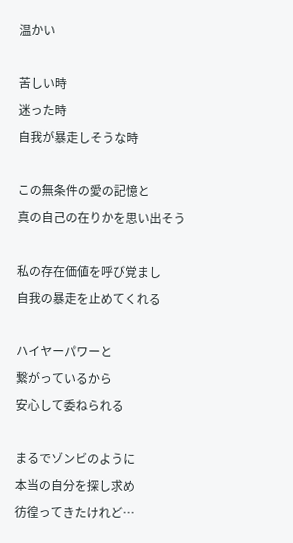温かい

苦しい時
迷った時
自我が暴走しそうな時

この無条件の愛の記憶と
真の自己の在りかを思い出そう

私の存在価値を呼び覚まし
自我の暴走を止めてくれる

ハイヤーパワーと
繋がっているから
安心して委ねられる

まるでゾンビのように
本当の自分を探し求め
彷徨ってきたけれど…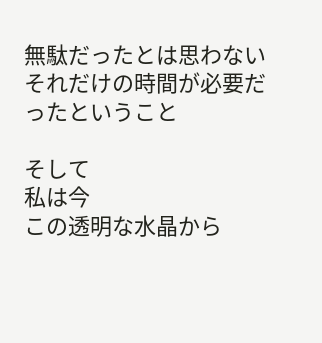無駄だったとは思わない
それだけの時間が必要だったということ

そして
私は今
この透明な水晶から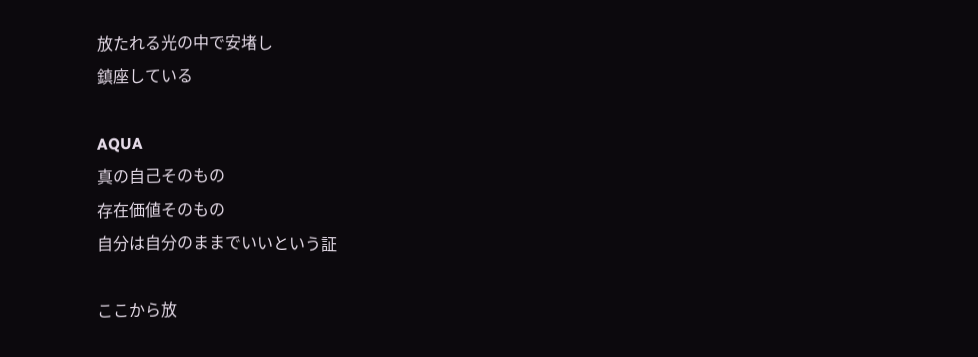放たれる光の中で安堵し
鎮座している

AQUA
真の自己そのもの
存在価値そのもの
自分は自分のままでいいという証

ここから放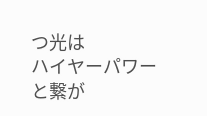つ光は
ハイヤーパワーと繋が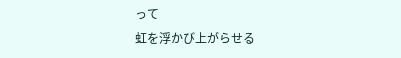って
虹を浮かび上がらせる